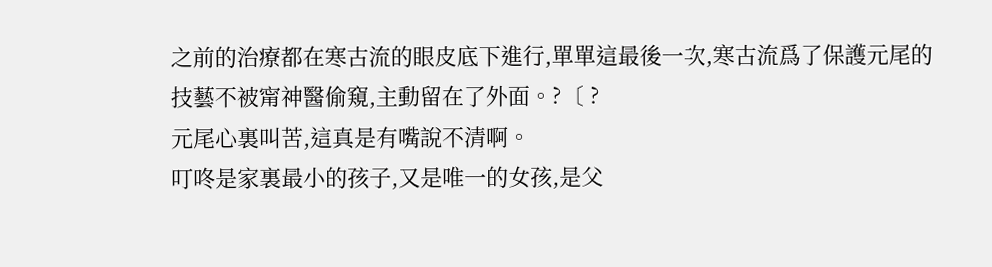之前的治療都在寒古流的眼皮底下進行,單單這最後一次,寒古流爲了保護元尾的技藝不被甯神醫偷窺,主動留在了外面。?〔 ?
元尾心裏叫苦,這真是有嘴說不清啊。
叮咚是家裏最小的孩子,又是唯一的女孩,是父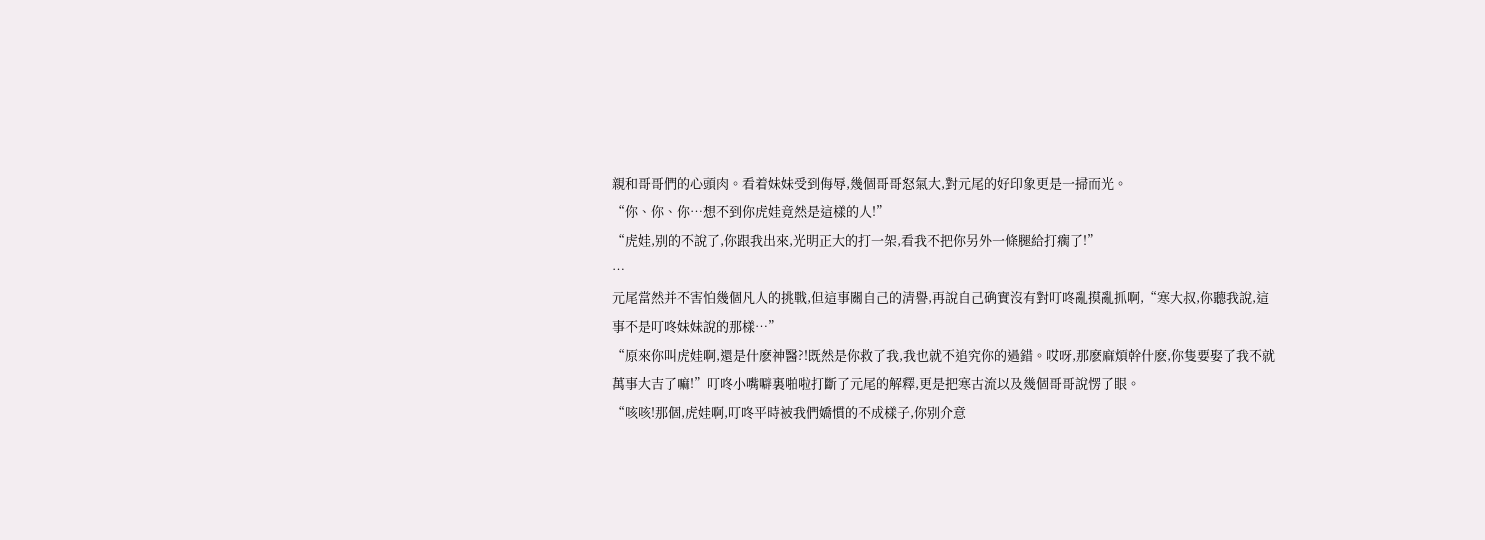親和哥哥們的心頭肉。看着妹妹受到侮辱,幾個哥哥怒氣大,對元尾的好印象更是一掃而光。
“你、你、你…想不到你虎娃竟然是這樣的人!”
“虎娃,别的不說了,你跟我出來,光明正大的打一架,看我不把你另外一條腿給打瘸了!”
…
元尾當然并不害怕幾個凡人的挑戰,但這事關自己的清譽,再說自己确實沒有對叮咚亂摸亂抓啊,“寒大叔,你聽我說,這事不是叮咚妹妹說的那樣…”
“原來你叫虎娃啊,還是什麽神醫?!既然是你救了我,我也就不追究你的過錯。哎呀,那麽麻煩幹什麽,你隻要娶了我不就萬事大吉了嘛!”叮咚小嘴噼裏啪啦打斷了元尾的解釋,更是把寒古流以及幾個哥哥說愣了眼。
“咳咳!那個,虎娃啊,叮咚平時被我們嬌慣的不成樣子,你别介意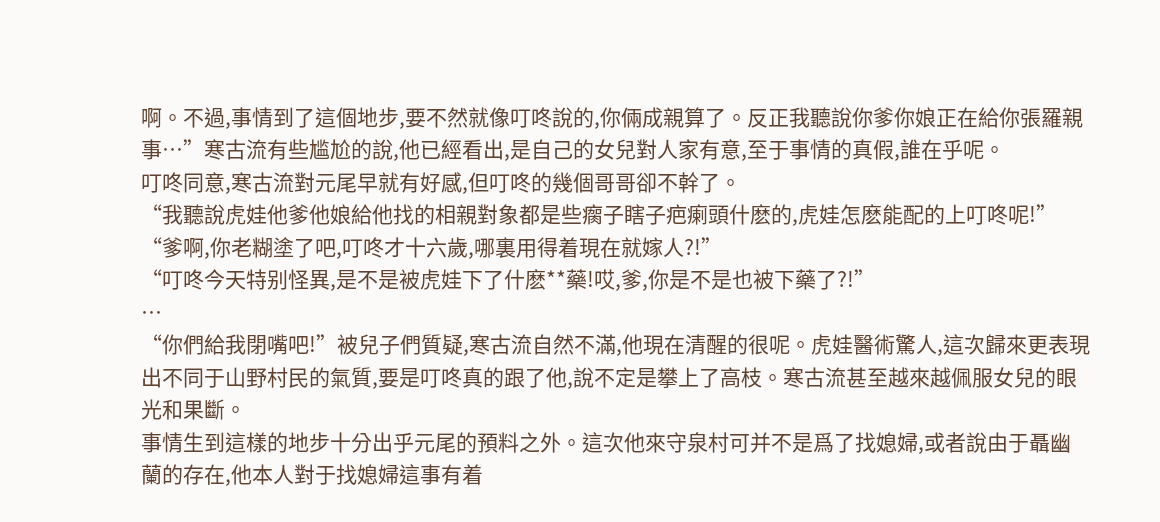啊。不過,事情到了這個地步,要不然就像叮咚說的,你倆成親算了。反正我聽說你爹你娘正在給你張羅親事…”寒古流有些尴尬的說,他已經看出,是自己的女兒對人家有意,至于事情的真假,誰在乎呢。
叮咚同意,寒古流對元尾早就有好感,但叮咚的幾個哥哥卻不幹了。
“我聽說虎娃他爹他娘給他找的相親對象都是些瘸子瞎子疤瘌頭什麽的,虎娃怎麽能配的上叮咚呢!”
“爹啊,你老糊塗了吧,叮咚才十六歲,哪裏用得着現在就嫁人?!”
“叮咚今天特别怪異,是不是被虎娃下了什麽**藥!哎,爹,你是不是也被下藥了?!”
…
“你們給我閉嘴吧!”被兒子們質疑,寒古流自然不滿,他現在清醒的很呢。虎娃醫術驚人,這次歸來更表現出不同于山野村民的氣質,要是叮咚真的跟了他,說不定是攀上了高枝。寒古流甚至越來越佩服女兒的眼光和果斷。
事情生到這樣的地步十分出乎元尾的預料之外。這次他來守泉村可并不是爲了找媳婦,或者說由于聶幽蘭的存在,他本人對于找媳婦這事有着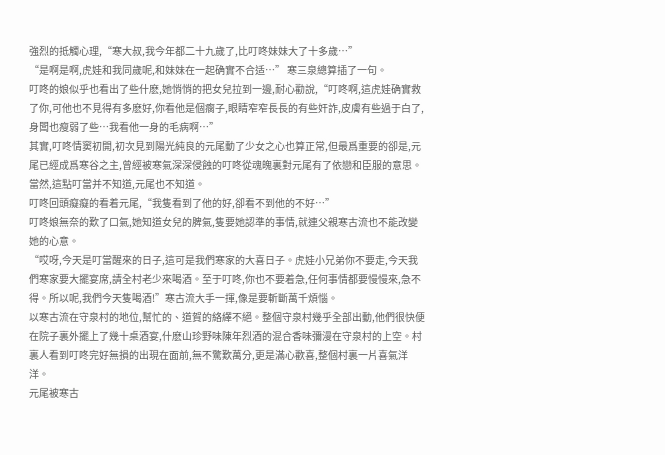強烈的抵觸心理,“寒大叔,我今年都二十九歲了,比叮咚妹妹大了十多歲…”
“是啊是啊,虎娃和我同歲呢,和妹妹在一起确實不合适…” 寒三泉總算插了一句。
叮咚的娘似乎也看出了些什麽,她悄悄的把女兒拉到一邊,耐心勸說,“叮咚啊,這虎娃确實救了你,可他也不見得有多麽好,你看他是個瘸子,眼睛窄窄長長的有些奸詐,皮膚有些過于白了,身闆也瘦弱了些…我看他一身的毛病啊…”
其實,叮咚情窦初開,初次見到陽光純良的元尾動了少女之心也算正常,但最爲重要的卻是,元尾已經成爲寒谷之主,曾經被寒氣深深侵蝕的叮咚從魂魄裏對元尾有了依戀和臣服的意思。當然,這點叮當并不知道,元尾也不知道。
叮咚回頭癡癡的看着元尾,“我隻看到了他的好,卻看不到他的不好…”
叮咚娘無奈的歎了口氣,她知道女兒的脾氣,隻要她認準的事情,就連父親寒古流也不能改變她的心意。
“哎呀,今天是叮當醒來的日子,這可是我們寒家的大喜日子。虎娃小兄弟你不要走,今天我們寒家要大擺宴席,請全村老少來喝酒。至于叮咚,你也不要着急,任何事情都要慢慢來,急不得。所以呢,我們今天隻喝酒!”寒古流大手一揮,像是要斬斷萬千煩惱。
以寒古流在守泉村的地位,幫忙的、道賀的絡繹不絕。整個守泉村幾乎全部出動,他們很快便在院子裏外擺上了幾十桌酒宴,什麽山珍野味陳年烈酒的混合香味彌漫在守泉村的上空。村裏人看到叮咚完好無損的出現在面前,無不驚歎萬分,更是滿心歡喜,整個村裏一片喜氣洋洋。
元尾被寒古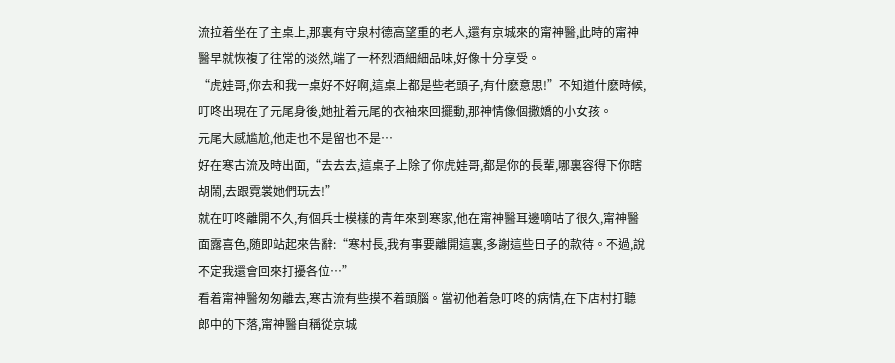流拉着坐在了主桌上,那裏有守泉村德高望重的老人,還有京城來的甯神醫,此時的甯神醫早就恢複了往常的淡然,端了一杯烈酒細細品味,好像十分享受。
“虎娃哥,你去和我一桌好不好啊,這桌上都是些老頭子,有什麽意思!”不知道什麽時候,叮咚出現在了元尾身後,她扯着元尾的衣袖來回擺動,那神情像個撒嬌的小女孩。
元尾大感尴尬,他走也不是留也不是…
好在寒古流及時出面,“去去去,這桌子上除了你虎娃哥,都是你的長輩,哪裏容得下你瞎胡鬧,去跟霓裳她們玩去!”
就在叮咚離開不久,有個兵士模樣的青年來到寒家,他在甯神醫耳邊嘀咕了很久,甯神醫面露喜色,随即站起來告辭:“寒村長,我有事要離開這裏,多謝這些日子的款待。不過,說不定我還會回來打擾各位…”
看着甯神醫匆匆離去,寒古流有些摸不着頭腦。當初他着急叮咚的病情,在下店村打聽郎中的下落,甯神醫自稱從京城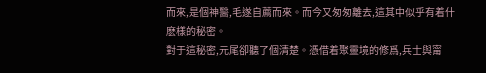而來,是個神醫,毛遂自薦而來。而今又匆匆離去,這其中似乎有着什麽樣的秘密。
對于這秘密,元尾卻聽了個清楚。憑借着聚靈境的修爲,兵士與甯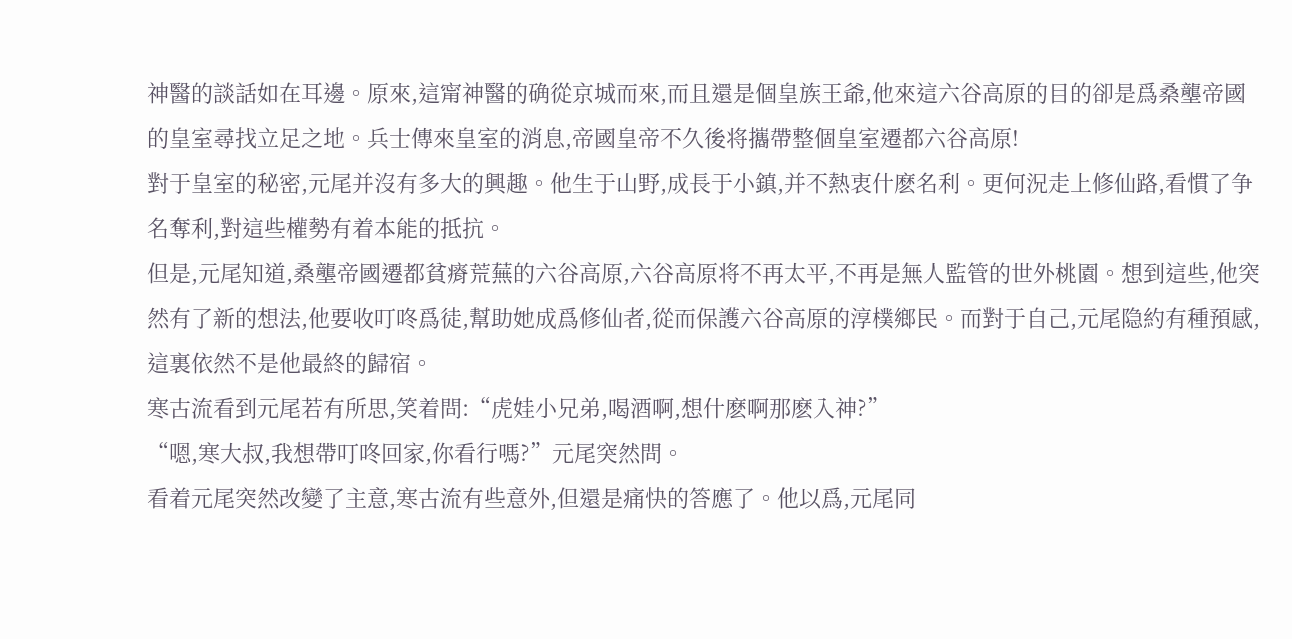神醫的談話如在耳邊。原來,這甯神醫的确從京城而來,而且還是個皇族王爺,他來這六谷高原的目的卻是爲桑壟帝國的皇室尋找立足之地。兵士傳來皇室的消息,帝國皇帝不久後将攜帶整個皇室遷都六谷高原!
對于皇室的秘密,元尾并沒有多大的興趣。他生于山野,成長于小鎮,并不熱衷什麽名利。更何況走上修仙路,看慣了争名奪利,對這些權勢有着本能的抵抗。
但是,元尾知道,桑壟帝國遷都貧瘠荒蕪的六谷高原,六谷高原将不再太平,不再是無人監管的世外桃園。想到這些,他突然有了新的想法,他要收叮咚爲徒,幫助她成爲修仙者,從而保護六谷高原的淳樸鄉民。而對于自己,元尾隐約有種預感,這裏依然不是他最終的歸宿。
寒古流看到元尾若有所思,笑着問:“虎娃小兄弟,喝酒啊,想什麽啊那麽入神?”
“嗯,寒大叔,我想帶叮咚回家,你看行嗎?”元尾突然問。
看着元尾突然改變了主意,寒古流有些意外,但還是痛快的答應了。他以爲,元尾同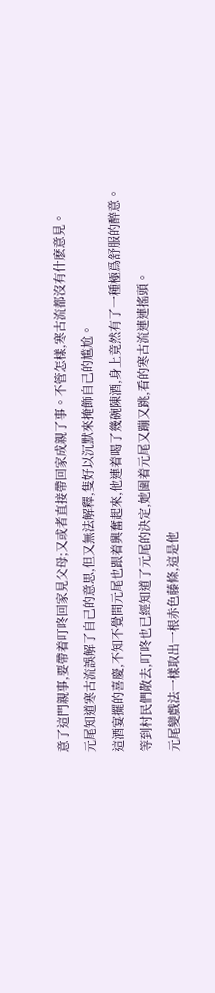意了這門親事,要帶着叮咚回家見父母;又或者直接帶回家成親了事。不管怎樣,寒古流都沒有什麽意見。
元尾知道寒古流誤解了自己的意思,但又無法解釋,隻好以沉默來掩飾自己的尴尬。
這酒宴擺的喜慶,不知不覺間元尾也跟着興奮起來,他連着喝了幾碗陳酒,身上竟然有了一種極爲舒服的醉意。
等到村民們散去,叮咚也已經知道了元尾的決定,她圍着元尾又蹦又跳,看的寒古流連連搖頭。
元尾變戲法一樣取出一根赤色藤條,這是他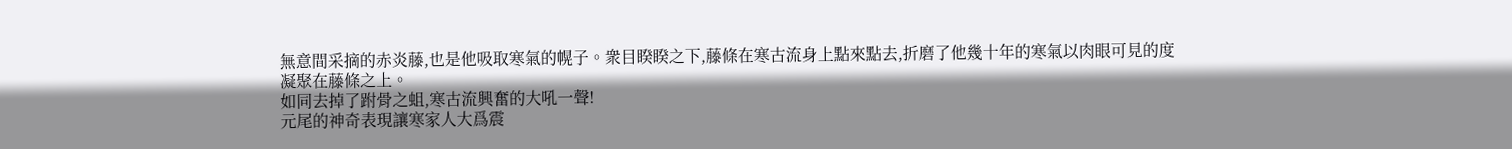無意間采摘的赤炎藤,也是他吸取寒氣的幌子。衆目睽睽之下,藤條在寒古流身上點來點去,折磨了他幾十年的寒氣以肉眼可見的度凝聚在藤條之上。
如同去掉了跗骨之蛆,寒古流興奮的大吼一聲!
元尾的神奇表現讓寒家人大爲震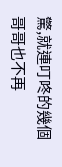驚,就連叮咚的幾個哥哥也不再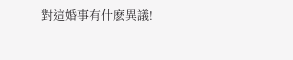對這婚事有什麽異議!